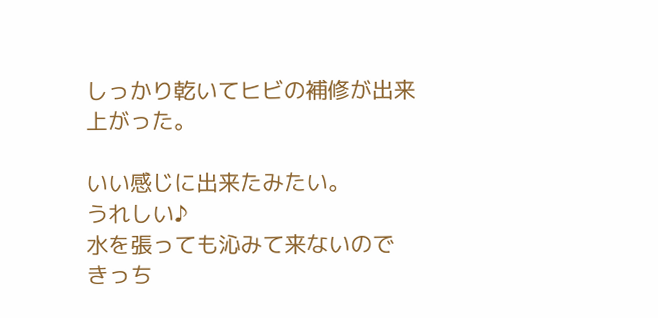しっかり乾いてヒビの補修が出来上がった。

いい感じに出来たみたい。
うれしい♪
水を張っても沁みて来ないので
きっち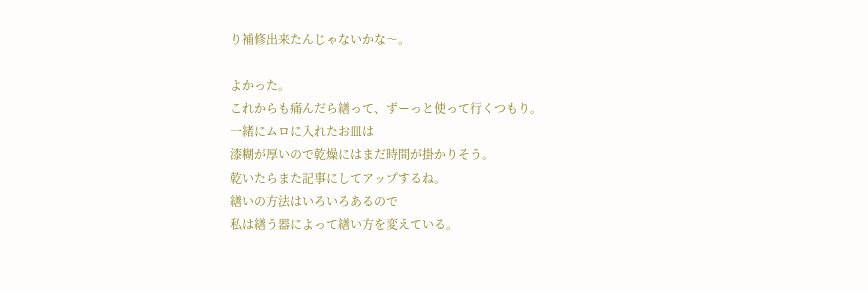り補修出来たんじゃないかな〜。

よかった。
これからも痛んだら繕って、ずーっと使って行くつもり。
一緒にムロに入れたお皿は
漆糊が厚いので乾燥にはまだ時間が掛かりそう。
乾いたらまた記事にしてアップするね。
繕いの方法はいろいろあるので
私は繕う器によって繕い方を変えている。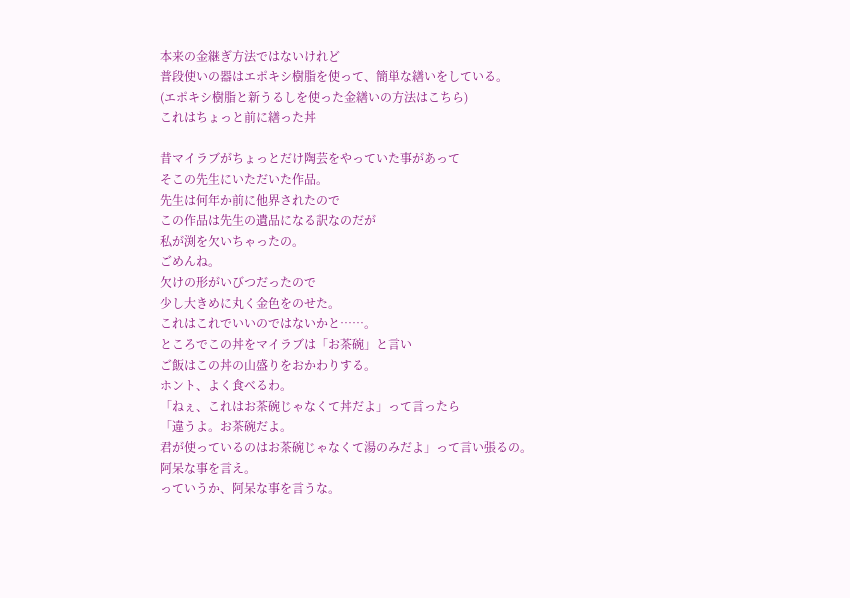本来の金継ぎ方法ではないけれど
普段使いの器はエポキシ樹脂を使って、簡単な繕いをしている。
(エポキシ樹脂と新うるしを使った金繕いの方法はこちら)
これはちょっと前に繕った丼

昔マイラブがちょっとだけ陶芸をやっていた事があって
そこの先生にいただいた作品。
先生は何年か前に他界されたので
この作品は先生の遺品になる訳なのだが
私が渕を欠いちゃったの。
ごめんね。
欠けの形がいびつだったので
少し大きめに丸く金色をのせた。
これはこれでいいのではないかと……。
ところでこの丼をマイラブは「お茶碗」と言い
ご飯はこの丼の山盛りをおかわりする。
ホント、よく食べるわ。
「ねぇ、これはお茶碗じゃなくて丼だよ」って言ったら
「違うよ。お茶碗だよ。
君が使っているのはお茶碗じゃなくて湯のみだよ」って言い張るの。
阿呆な事を言え。
っていうか、阿呆な事を言うな。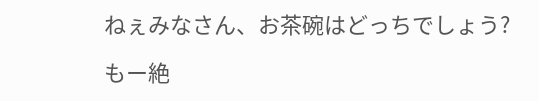ねぇみなさん、お茶碗はどっちでしょう?

もー絶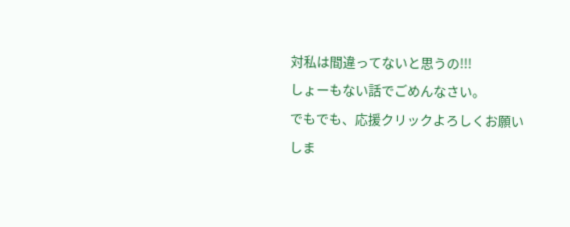対私は間違ってないと思うの!!!
しょーもない話でごめんなさい。
でもでも、応援クリックよろしくお願いしま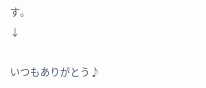す。
↓

いつもありがとう♪